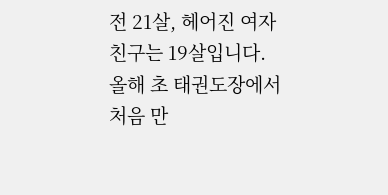전 21살, 헤어진 여자친구는 19살입니다.올해 초 태권도장에서 처음 만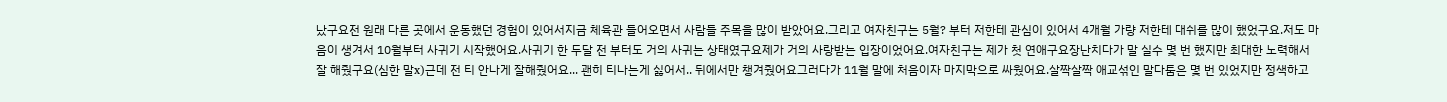났구요전 원래 다른 곳에서 운동했던 경험이 있어서지금 체육관 들어오면서 사람들 주목을 많이 받았어요.그리고 여자친구는 5월? 부터 저한테 관심이 있어서 4개월 가량 저한테 대쉬를 많이 했었구요.저도 마음이 생겨서 10월부터 사귀기 시작했어요.사귀기 한 두달 전 부터도 거의 사귀는 상태였구요제가 거의 사랑받는 입장이었어요.여자친구는 제가 첫 연애구요장난치다가 말 실수 몇 번 했지만 최대한 노력해서 잘 해줬구요(심한 말x)근데 전 티 안나게 잘해줬어요... 괜히 티나는게 싫어서.. 뒤에서만 챙겨줬어요그러다가 11월 말에 처음이자 마지막으로 싸웠어요.살짝살짝 애교섞인 말다툼은 몇 번 있었지만 정색하고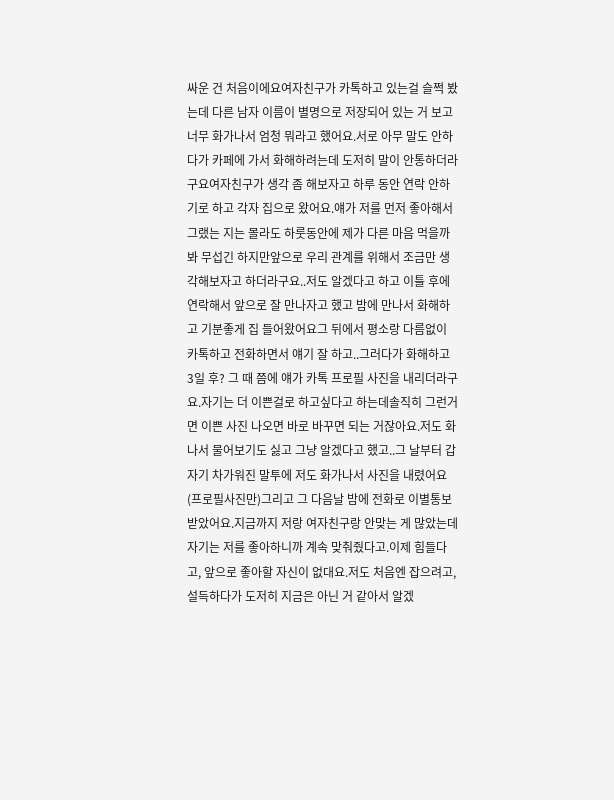싸운 건 처음이에요여자친구가 카톡하고 있는걸 슬쩍 봤는데 다른 남자 이름이 별명으로 저장되어 있는 거 보고너무 화가나서 엄청 뭐라고 했어요.서로 아무 말도 안하다가 카페에 가서 화해하려는데 도저히 말이 안통하더라구요여자친구가 생각 좀 해보자고 하루 동안 연락 안하기로 하고 각자 집으로 왔어요.얘가 저를 먼저 좋아해서 그랬는 지는 몰라도 하룻동안에 제가 다른 마음 먹을까봐 무섭긴 하지만앞으로 우리 관계를 위해서 조금만 생각해보자고 하더라구요..저도 알겠다고 하고 이틀 후에 연락해서 앞으로 잘 만나자고 했고 밤에 만나서 화해하고 기분좋게 집 들어왔어요그 뒤에서 평소랑 다름없이 카톡하고 전화하면서 얘기 잘 하고..그러다가 화해하고 3일 후? 그 때 쯤에 얘가 카톡 프로필 사진을 내리더라구요.자기는 더 이쁜걸로 하고싶다고 하는데솔직히 그런거면 이쁜 사진 나오면 바로 바꾸면 되는 거잖아요.저도 화나서 물어보기도 싫고 그냥 알겠다고 했고..그 날부터 갑자기 차가워진 말투에 저도 화가나서 사진을 내렸어요(프로필사진만)그리고 그 다음날 밤에 전화로 이별통보 받았어요.지금까지 저랑 여자친구랑 안맞는 게 많았는데자기는 저를 좋아하니까 계속 맞춰줬다고.이제 힘들다고, 앞으로 좋아할 자신이 없대요.저도 처음엔 잡으려고, 설득하다가 도저히 지금은 아닌 거 같아서 알겠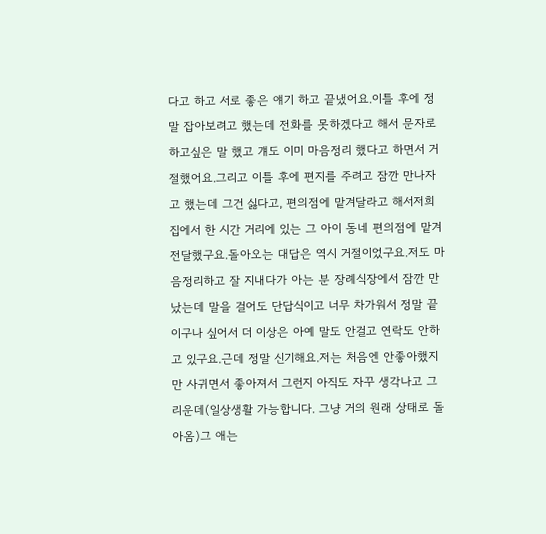다고 하고 서로 좋은 얘기 하고 끝냈어요.이틀 후에 정말 잡아보려고 했는데 전화를 못하겠다고 해서 문자로 하고싶은 말 했고 걔도 이미 마음정리 했다고 하면서 거절했어요.그리고 이틀 후에 편지를 주려고 잠깐 만나자고 했는데 그건 싫다고, 편의점에 맡겨달라고 해서저희 집에서 한 시간 거리에 있는 그 아이 동네 편의점에 맡겨 전달했구요.돌아오는 대답은 역시 거절이었구요.저도 마음정리하고 잘 지내다가 아는 분 장례식장에서 잠깐 만났는데 말을 걸어도 단답식이고 너무 차가워서 정말 끝이구나 싶어서 더 이상은 아예 말도 안걸고 연락도 안하고 있구요.근데 정말 신기해요.저는 처음엔 안좋아했지만 사귀면서 좋아져서 그런지 아직도 자꾸 생각나고 그리운데(일상생활 가능합니다. 그냥 거의 원래 상태로 돌아옴)그 애는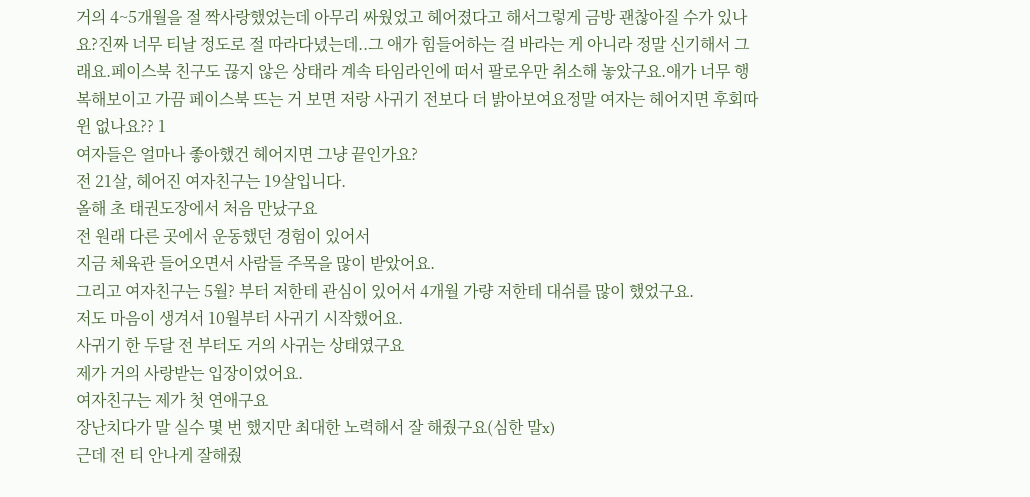거의 4~5개월을 절 짝사랑했었는데 아무리 싸웠었고 헤어졌다고 해서그렇게 금방 괜찮아질 수가 있나요?진짜 너무 티날 정도로 절 따라다녔는데..그 애가 힘들어하는 걸 바라는 게 아니라 정말 신기해서 그래요.페이스북 친구도 끊지 않은 상태라 계속 타임라인에 떠서 팔로우만 취소해 놓았구요.애가 너무 행복해보이고 가끔 페이스북 뜨는 거 보면 저랑 사귀기 전보다 더 밝아보여요정말 여자는 헤어지면 후회따윈 없나요?? 1
여자들은 얼마나 좋아했건 헤어지면 그냥 끝인가요?
전 21살, 헤어진 여자친구는 19살입니다.
올해 초 태권도장에서 처음 만났구요
전 원래 다른 곳에서 운동했던 경험이 있어서
지금 체육관 들어오면서 사람들 주목을 많이 받았어요.
그리고 여자친구는 5월? 부터 저한테 관심이 있어서 4개월 가량 저한테 대쉬를 많이 했었구요.
저도 마음이 생겨서 10월부터 사귀기 시작했어요.
사귀기 한 두달 전 부터도 거의 사귀는 상태였구요
제가 거의 사랑받는 입장이었어요.
여자친구는 제가 첫 연애구요
장난치다가 말 실수 몇 번 했지만 최대한 노력해서 잘 해줬구요(심한 말x)
근데 전 티 안나게 잘해줬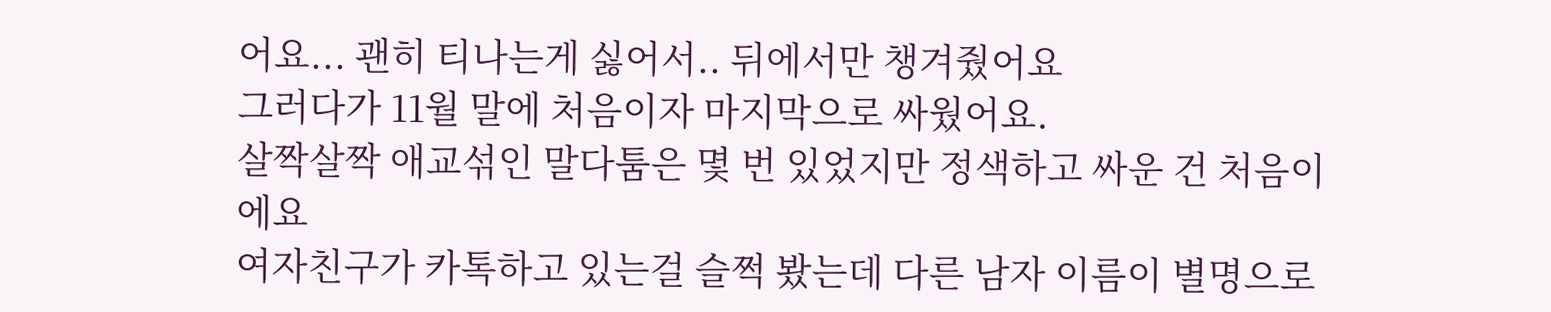어요... 괜히 티나는게 싫어서.. 뒤에서만 챙겨줬어요
그러다가 11월 말에 처음이자 마지막으로 싸웠어요.
살짝살짝 애교섞인 말다툼은 몇 번 있었지만 정색하고 싸운 건 처음이에요
여자친구가 카톡하고 있는걸 슬쩍 봤는데 다른 남자 이름이 별명으로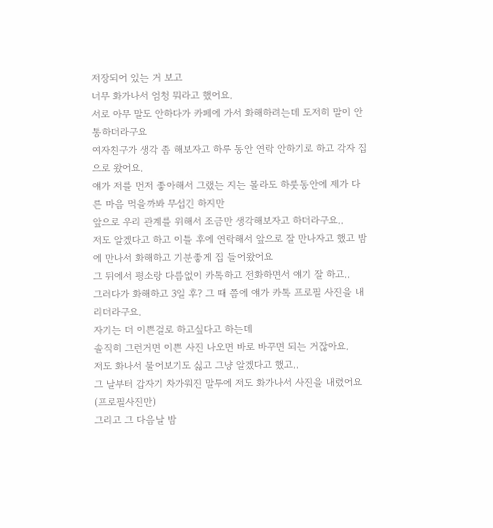저장되어 있는 거 보고
너무 화가나서 엄청 뭐라고 했어요.
서로 아무 말도 안하다가 카페에 가서 화해하려는데 도저히 말이 안통하더라구요
여자친구가 생각 좀 해보자고 하루 동안 연락 안하기로 하고 각자 집으로 왔어요.
얘가 저를 먼저 좋아해서 그랬는 지는 몰라도 하룻동안에 제가 다른 마음 먹을까봐 무섭긴 하지만
앞으로 우리 관계를 위해서 조금만 생각해보자고 하더라구요..
저도 알겠다고 하고 이틀 후에 연락해서 앞으로 잘 만나자고 했고 밤에 만나서 화해하고 기분좋게 집 들어왔어요
그 뒤에서 평소랑 다름없이 카톡하고 전화하면서 얘기 잘 하고..
그러다가 화해하고 3일 후? 그 때 쯤에 얘가 카톡 프로필 사진을 내리더라구요.
자기는 더 이쁜걸로 하고싶다고 하는데
솔직히 그런거면 이쁜 사진 나오면 바로 바꾸면 되는 거잖아요.
저도 화나서 물어보기도 싫고 그냥 알겠다고 했고..
그 날부터 갑자기 차가워진 말투에 저도 화가나서 사진을 내렸어요(프로필사진만)
그리고 그 다음날 밤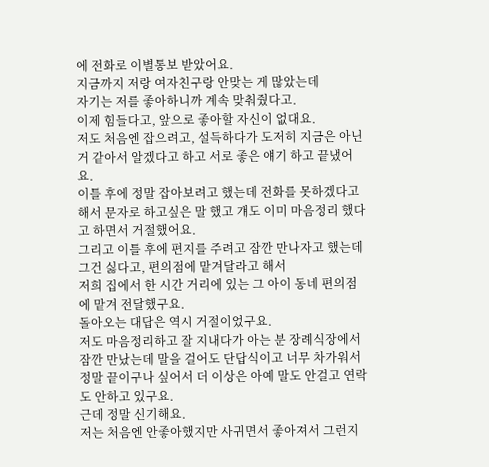에 전화로 이별통보 받았어요.
지금까지 저랑 여자친구랑 안맞는 게 많았는데
자기는 저를 좋아하니까 계속 맞춰줬다고.
이제 힘들다고, 앞으로 좋아할 자신이 없대요.
저도 처음엔 잡으려고, 설득하다가 도저히 지금은 아닌 거 같아서 알겠다고 하고 서로 좋은 얘기 하고 끝냈어요.
이틀 후에 정말 잡아보려고 했는데 전화를 못하겠다고 해서 문자로 하고싶은 말 했고 걔도 이미 마음정리 했다고 하면서 거절했어요.
그리고 이틀 후에 편지를 주려고 잠깐 만나자고 했는데 그건 싫다고, 편의점에 맡겨달라고 해서
저희 집에서 한 시간 거리에 있는 그 아이 동네 편의점에 맡겨 전달했구요.
돌아오는 대답은 역시 거절이었구요.
저도 마음정리하고 잘 지내다가 아는 분 장례식장에서 잠깐 만났는데 말을 걸어도 단답식이고 너무 차가워서 정말 끝이구나 싶어서 더 이상은 아예 말도 안걸고 연락도 안하고 있구요.
근데 정말 신기해요.
저는 처음엔 안좋아했지만 사귀면서 좋아져서 그런지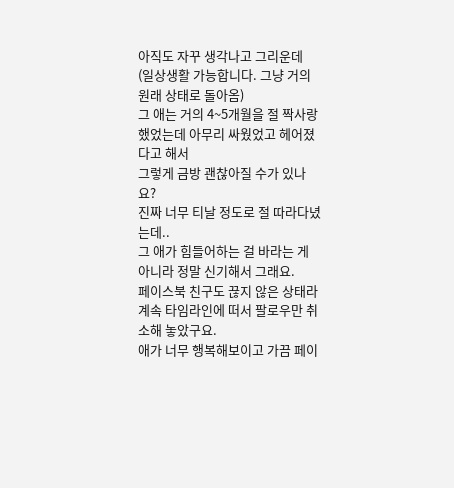아직도 자꾸 생각나고 그리운데
(일상생활 가능합니다. 그냥 거의 원래 상태로 돌아옴)
그 애는 거의 4~5개월을 절 짝사랑했었는데 아무리 싸웠었고 헤어졌다고 해서
그렇게 금방 괜찮아질 수가 있나요?
진짜 너무 티날 정도로 절 따라다녔는데..
그 애가 힘들어하는 걸 바라는 게 아니라 정말 신기해서 그래요.
페이스북 친구도 끊지 않은 상태라 계속 타임라인에 떠서 팔로우만 취소해 놓았구요.
애가 너무 행복해보이고 가끔 페이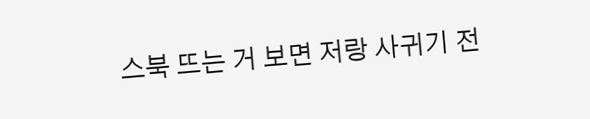스북 뜨는 거 보면 저랑 사귀기 전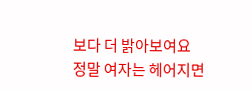보다 더 밝아보여요
정말 여자는 헤어지면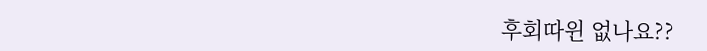후회따윈 없나요??